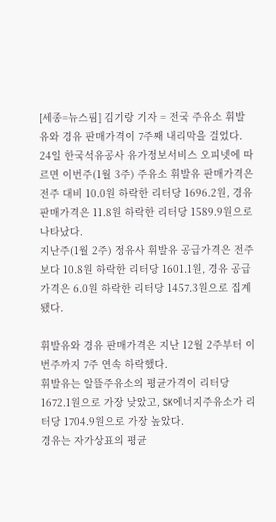[세종=뉴스핌] 김기랑 기자 = 전국 주유소 휘발유와 경유 판매가격이 7주째 내리막을 걸었다.
24일 한국석유공사 유가정보서비스 오피넷에 따르면 이번주(1월 3주) 주유소 휘발유 판매가격은 전주 대비 10.0원 하락한 리터당 1696.2원, 경유 판매가격은 11.8원 하락한 리터당 1589.9원으로 나타났다.
지난주(1월 2주) 정유사 휘발유 공급가격은 전주보다 10.8원 하락한 리터당 1601.1원, 경유 공급가격은 6.0원 하락한 리터당 1457.3원으로 집계됐다.

휘발유와 경유 판매가격은 지난 12월 2주부터 이번주까지 7주 연속 하락했다.
휘발유는 알뜰주유소의 평균가격이 리터당 1672.1원으로 가장 낮았고, SK에너지주유소가 리터당 1704.9원으로 가장 높았다.
경유는 자가상표의 평균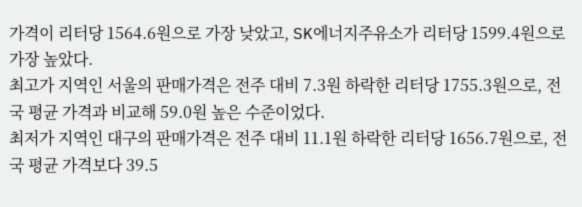가격이 리터당 1564.6원으로 가장 낮았고, SK에너지주유소가 리터당 1599.4원으로 가장 높았다.
최고가 지역인 서울의 판매가격은 전주 대비 7.3원 하락한 리터당 1755.3원으로, 전국 평균 가격과 비교해 59.0원 높은 수준이었다.
최저가 지역인 대구의 판매가격은 전주 대비 11.1원 하락한 리터당 1656.7원으로, 전국 평균 가격보다 39.5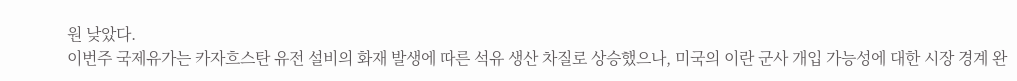원 낮았다.
이번주 국제유가는 카자흐스탄 유전 설비의 화재 발생에 따른 석유 생산 차질로 상승했으나, 미국의 이란 군사 개입 가능성에 대한 시장 경계 완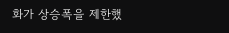화가 상승폭을 제한했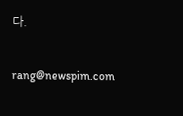다.

rang@newspim.com